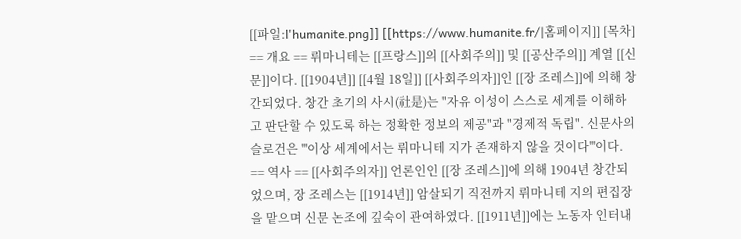[[파일:l'humanite.png]] [[https://www.humanite.fr/|홈페이지]] [목차] == 개요 == 뤼마니테는 [[프랑스]]의 [[사회주의]] 및 [[공산주의]] 계열 [[신문]]이다. [[1904년]] [[4월 18일]] [[사회주의자]]인 [[장 조레스]]에 의해 창간되었다. 창간 초기의 사시(社是)는 "자유 이성이 스스로 세계를 이해하고 판단할 수 있도록 하는 정확한 정보의 제공"과 "경제적 독립". 신문사의 슬로건은 '''이상 세계에서는 뤼마니테 지가 존재하지 않을 것이다'''이다. == 역사 == [[사회주의자]] 언론인인 [[장 조레스]]에 의해 1904년 창간되었으며, 장 조레스는 [[1914년]] 암살되기 직전까지 뤼마니테 지의 편집장을 맡으며 신문 논조에 깊숙이 관여하였다. [[1911년]]에는 노동자 인터내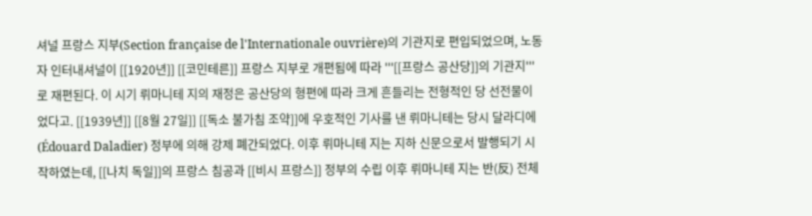셔널 프랑스 지부(Section française de l'Internationale ouvrière)의 기관지로 편입되었으며, 노동자 인터내셔널이 [[1920년]] [[코민테른]] 프랑스 지부로 개편됨에 따라 '''[[프랑스 공산당]]의 기관지'''로 재편된다. 이 시기 뤼마니테 지의 재정은 공산당의 형편에 따라 크게 흔들리는 전형적인 당 선전물이었다고. [[1939년]] [[8월 27일]] [[독소 불가침 조약]]에 우호적인 기사를 낸 뤼마니테는 당시 달라디에(Édouard Daladier) 정부에 의해 강제 폐간되었다. 이후 뤼마니테 지는 지하 신문으로서 발행되기 시작하였는데, [[나치 독일]]의 프랑스 침공과 [[비시 프랑스]] 정부의 수립 이후 뤼마니테 지는 반(反) 전체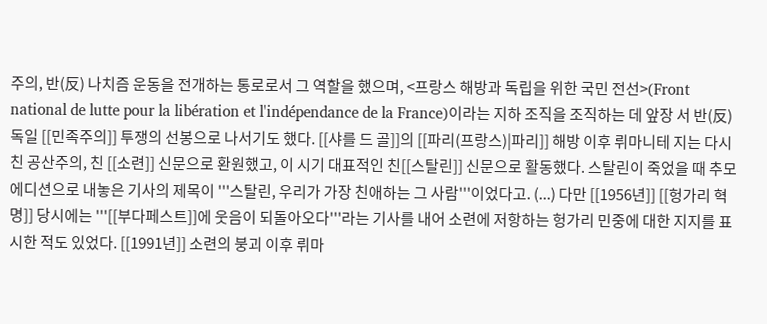주의, 반(反) 나치즘 운동을 전개하는 통로로서 그 역할을 했으며, <프랑스 해방과 독립을 위한 국민 전선>(Front national de lutte pour la libération et l'indépendance de la France)이라는 지하 조직을 조직하는 데 앞장 서 반(反)독일 [[민족주의]] 투쟁의 선봉으로 나서기도 했다. [[샤를 드 골]]의 [[파리(프랑스)|파리]] 해방 이후 뤼마니테 지는 다시 친 공산주의, 친 [[소련]] 신문으로 환원했고, 이 시기 대표적인 친[[스탈린]] 신문으로 활동했다. 스탈린이 죽었을 때 추모 에디션으로 내놓은 기사의 제목이 '''스탈린, 우리가 가장 친애하는 그 사람'''이었다고. (...) 다만 [[1956년]] [[헝가리 혁명]] 당시에는 '''[[부다페스트]]에 웃음이 되돌아오다'''라는 기사를 내어 소련에 저항하는 헝가리 민중에 대한 지지를 표시한 적도 있었다. [[1991년]] 소련의 붕괴 이후 뤼마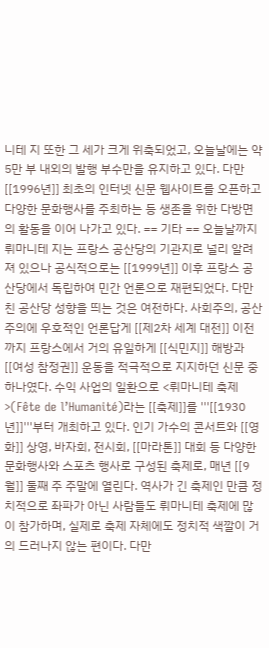니테 지 또한 그 세가 크게 위축되었고, 오늘날에는 약 5만 부 내외의 발행 부수만을 유지하고 있다. 다만 [[1996년]] 최초의 인터넷 신문 웹사이트를 오픈하고 다양한 문화행사를 주최하는 등 생존을 위한 다방면의 활동을 이어 나가고 있다. == 기타 == 오늘날까지 뤼마니테 지는 프랑스 공산당의 기관지로 널리 알려져 있으나 공식적으로는 [[1999년]] 이후 프랑스 공산당에서 독립하여 민간 언론으로 재편되었다. 다만 친 공산당 성향을 띄는 것은 여전하다. 사회주의, 공산주의에 우호적인 언론답게 [[제2차 세계 대전]] 이전까지 프랑스에서 거의 유일하게 [[식민지]] 해방과 [[여성 참정권]] 운동을 적극적으로 지지하던 신문 중 하나였다. 수익 사업의 일환으로 <뤼마니테 축제>(Fête de l’Humanité)라는 [[축제]]를 '''[[1930년]]'''부터 개최하고 있다. 인기 가수의 콘서트와 [[영화]] 상영, 바자회, 전시회, [[마라톤]] 대회 등 다양한 문화행사와 스포츠 행사로 구성된 축제로, 매년 [[9월]] 둘째 주 주말에 열린다. 역사가 긴 축제인 만큼 정치적으로 좌파가 아닌 사람들도 뤼마니테 축제에 많이 참가하며, 실제로 축제 자체에도 정치적 색깔이 거의 드러나지 않는 편이다. 다만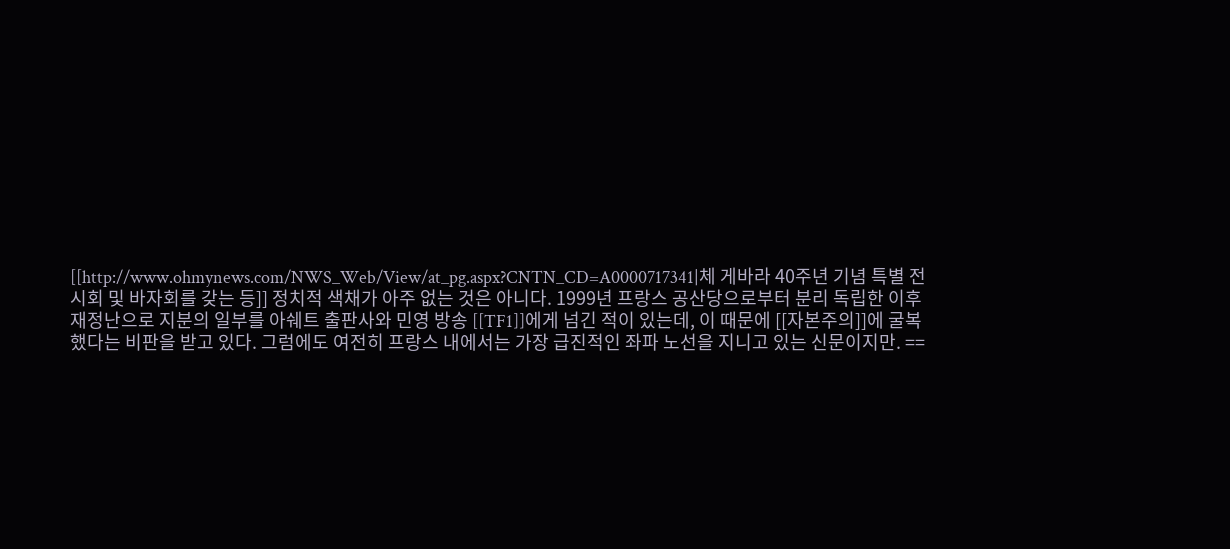[[http://www.ohmynews.com/NWS_Web/View/at_pg.aspx?CNTN_CD=A0000717341|체 게바라 40주년 기념 특별 전시회 및 바자회를 갖는 등]] 정치적 색채가 아주 없는 것은 아니다. 1999년 프랑스 공산당으로부터 분리 독립한 이후 재정난으로 지분의 일부를 아쉐트 출판사와 민영 방송 [[TF1]]에게 넘긴 적이 있는데, 이 때문에 [[자본주의]]에 굴복했다는 비판을 받고 있다. 그럼에도 여전히 프랑스 내에서는 가장 급진적인 좌파 노선을 지니고 있는 신문이지만. ==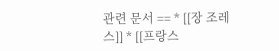관련 문서 == * [[장 조레스]] * [[프랑스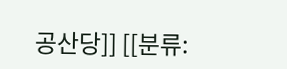공산당]] [[분류: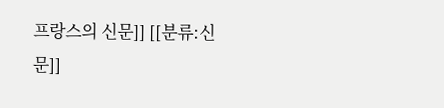프랑스의 신문]] [[분류:신문]]